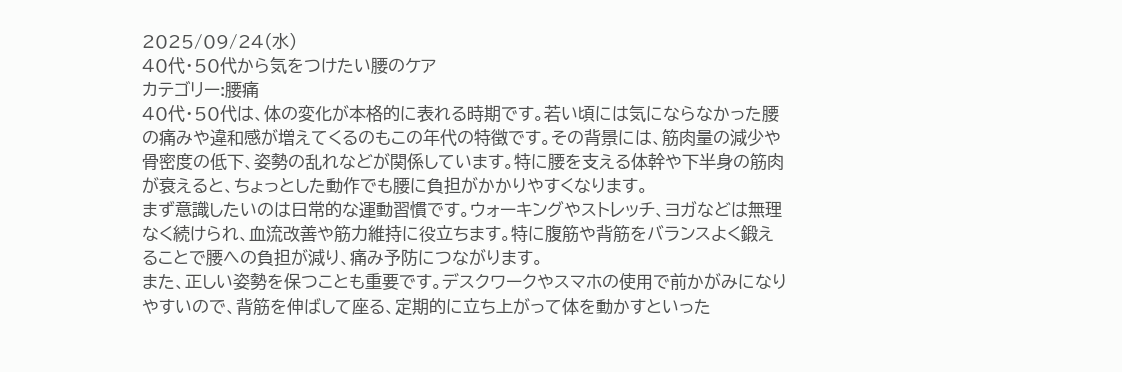2025/09/24(水)
40代・50代から気をつけたい腰のケア
カテゴリー:腰痛
40代・50代は、体の変化が本格的に表れる時期です。若い頃には気にならなかった腰の痛みや違和感が増えてくるのもこの年代の特徴です。その背景には、筋肉量の減少や骨密度の低下、姿勢の乱れなどが関係しています。特に腰を支える体幹や下半身の筋肉が衰えると、ちょっとした動作でも腰に負担がかかりやすくなります。
まず意識したいのは日常的な運動習慣です。ウォーキングやストレッチ、ヨガなどは無理なく続けられ、血流改善や筋力維持に役立ちます。特に腹筋や背筋をバランスよく鍛えることで腰への負担が減り、痛み予防につながります。
また、正しい姿勢を保つことも重要です。デスクワークやスマホの使用で前かがみになりやすいので、背筋を伸ばして座る、定期的に立ち上がって体を動かすといった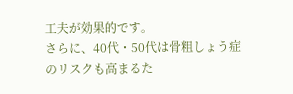工夫が効果的です。
さらに、40代・50代は骨粗しょう症のリスクも高まるた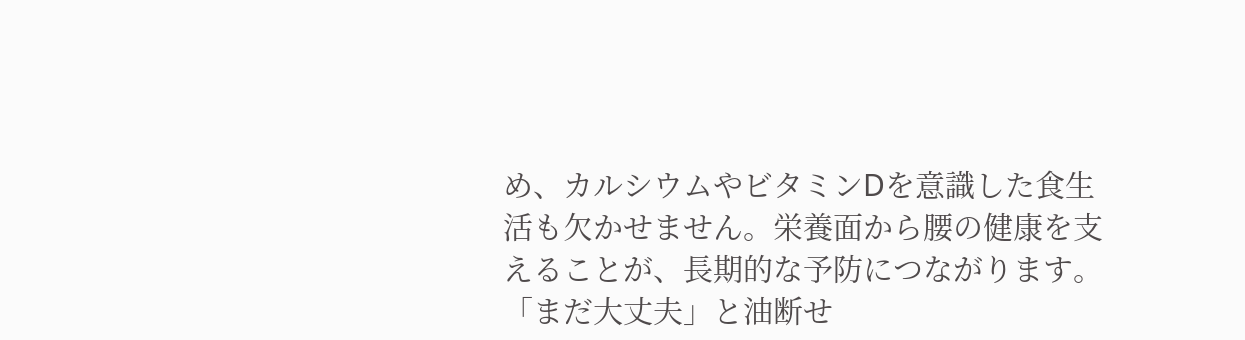め、カルシウムやビタミンDを意識した食生活も欠かせません。栄養面から腰の健康を支えることが、長期的な予防につながります。
「まだ大丈夫」と油断せ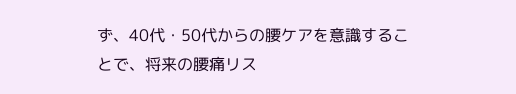ず、40代・50代からの腰ケアを意識することで、将来の腰痛リス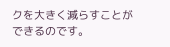クを大きく減らすことができるのです。